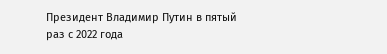Президент Владимир Путин в пятый раз с 2022 года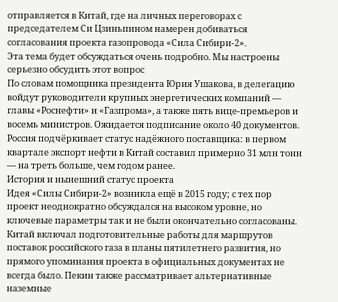отправляется в Китай, где на личных переговорах с председателем Си Цзиньпином намерен добиваться согласования проекта газопровода «Сила Сибири‑2».
Эта тема будет обсуждаться очень подробно. Мы настроены серьезно обсудить этот вопрос
По словам помощника президента Юрия Ушакова, в делегацию войдут руководители крупных энергетических компаний — главы «Роснефти» и «Газпрома», а также пять вице‑премьеров и восемь министров. Ожидается подписание около 40 документов. Россия подчёркивает статус надёжного поставщика: в первом квартале экспорт нефти в Китай составил примерно 31 млн тонн — на треть больше, чем годом ранее.
История и нынешний статус проекта
Идея «Силы Сибири‑2» возникла ещё в 2015 году; с тех пор проект неоднократно обсуждался на высоком уровне, но ключевые параметры так и не были окончательно согласованы.
Китай включал подготовительные работы для маршрутов поставок российского газа в планы пятилетнего развития, но прямого упоминания проекта в официальных документах не всегда было. Пекин также рассматривает альтернативные наземные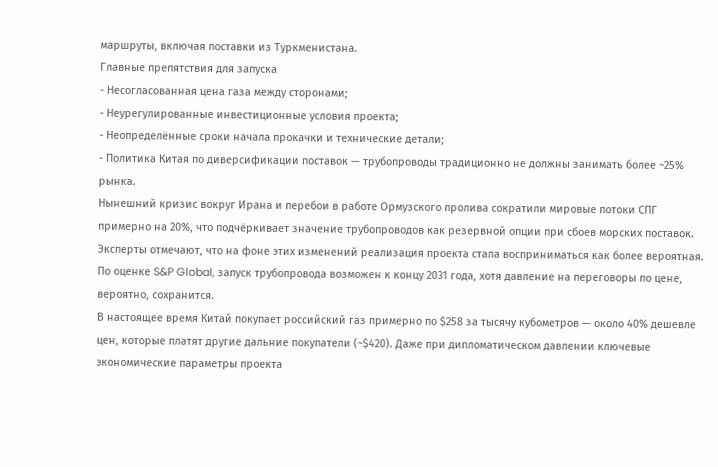маршруты, включая поставки из Туркменистана.
Главные препятствия для запуска
- Несогласованная цена газа между сторонами;
- Неурегулированные инвестиционные условия проекта;
- Неопределённые сроки начала прокачки и технические детали;
- Политика Китая по диверсификации поставок — трубопроводы традиционно не должны занимать более ~25% рынка.
Нынешний кризис вокруг Ирана и перебои в работе Ормузского пролива сократили мировые потоки СПГ примерно на 20%, что подчёркивает значение трубопроводов как резервной опции при сбоев морских поставок.
Эксперты отмечают, что на фоне этих изменений реализация проекта стала восприниматься как более вероятная. По оценке S&P Global, запуск трубопровода возможен к концу 2031 года, хотя давление на переговоры по цене, вероятно, сохранится.
В настоящее время Китай покупает российский газ примерно по $258 за тысячу кубометров — около 40% дешевле цен, которые платят другие дальние покупатели (~$420). Даже при дипломатическом давлении ключевые экономические параметры проекта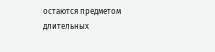остаются предметом длительных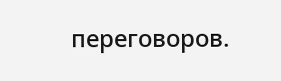переговоров.